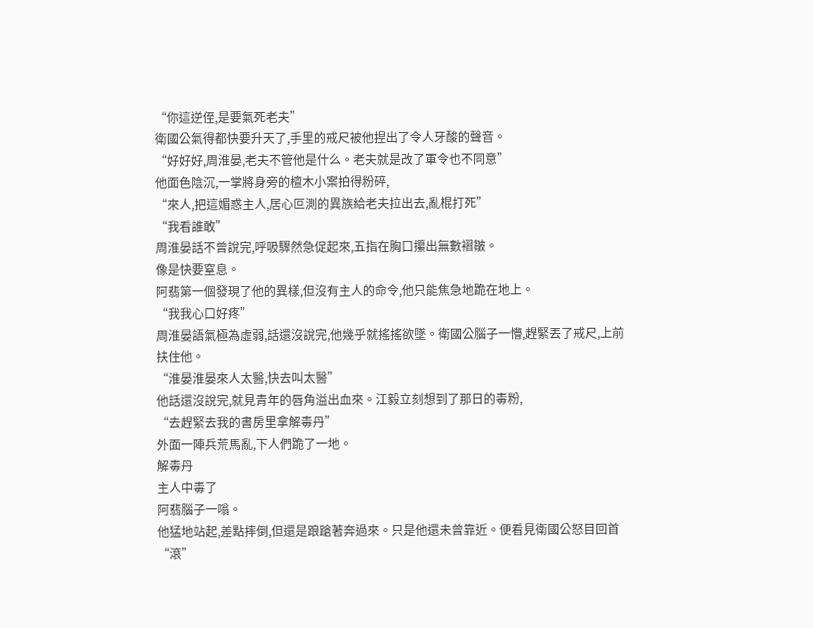“你這逆侄,是要氣死老夫”
衛國公氣得都快要升天了,手里的戒尺被他捏出了令人牙酸的聲音。
“好好好,周淮晏,老夫不管他是什么。老夫就是改了軍令也不同意”
他面色陰沉,一掌將身旁的檀木小案拍得粉碎,
“來人,把這媚惑主人,居心叵測的異族給老夫拉出去,亂棍打死”
“我看誰敢”
周淮晏話不曾說完,呼吸驟然急促起來,五指在胸口攥出無數褶皺。
像是快要窒息。
阿翡第一個發現了他的異樣,但沒有主人的命令,他只能焦急地跪在地上。
“我我心口好疼”
周淮晏語氣極為虛弱,話還沒說完,他幾乎就搖搖欲墜。衛國公腦子一懵,趕緊丟了戒尺,上前扶住他。
“淮晏淮晏來人太醫,快去叫太醫”
他話還沒說完,就見青年的唇角溢出血來。江毅立刻想到了那日的毒粉,
“去趕緊去我的書房里拿解毒丹”
外面一陣兵荒馬亂,下人們跪了一地。
解毒丹
主人中毒了
阿翡腦子一嗡。
他猛地站起,差點摔倒,但還是踉蹌著奔過來。只是他還未曾靠近。便看見衛國公怒目回首
“滾”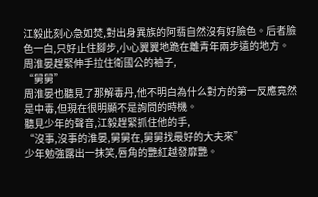江毅此刻心急如焚,對出身異族的阿翡自然沒有好臉色。后者臉色一白,只好止住腳步,小心翼翼地跪在離青年兩步遠的地方。
周淮晏趕緊伸手拉住衛國公的袖子,
“舅舅”
周淮晏也聽見了那解毒丹,他不明白為什么對方的第一反應竟然是中毒,但現在很明顯不是詢問的時機。
聽見少年的聲音,江毅趕緊抓住他的手,
“沒事,沒事的淮晏,舅舅在,舅舅找最好的大夫來”
少年勉強露出一抹笑,唇角的艷紅越發靡艷。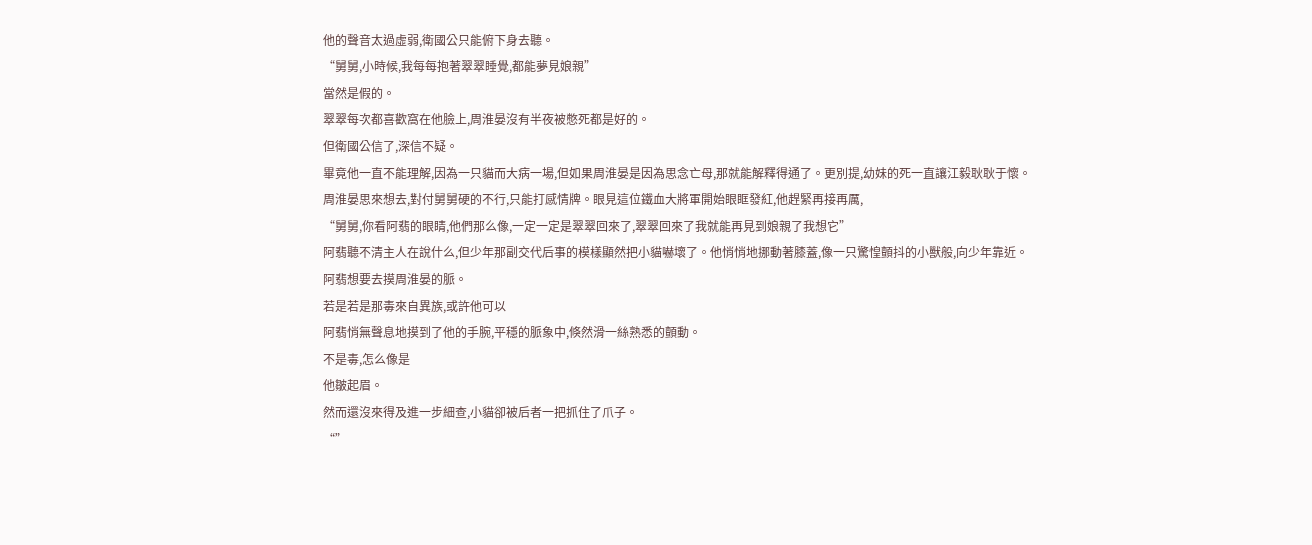他的聲音太過虛弱,衛國公只能俯下身去聽。
“舅舅,小時候,我每每抱著翠翠睡覺,都能夢見娘親”
當然是假的。
翠翠每次都喜歡窩在他臉上,周淮晏沒有半夜被憋死都是好的。
但衛國公信了,深信不疑。
畢竟他一直不能理解,因為一只貓而大病一場,但如果周淮晏是因為思念亡母,那就能解釋得通了。更別提,幼妹的死一直讓江毅耿耿于懷。
周淮晏思來想去,對付舅舅硬的不行,只能打感情牌。眼見這位鐵血大將軍開始眼眶發紅,他趕緊再接再厲,
“舅舅,你看阿翡的眼睛,他們那么像,一定一定是翠翠回來了,翠翠回來了我就能再見到娘親了我想它”
阿翡聽不清主人在說什么,但少年那副交代后事的模樣顯然把小貓嚇壞了。他悄悄地挪動著膝蓋,像一只驚惶顫抖的小獸般,向少年靠近。
阿翡想要去摸周淮晏的脈。
若是若是那毒來自異族,或許他可以
阿翡悄無聲息地摸到了他的手腕,平穩的脈象中,倏然滑一絲熟悉的顫動。
不是毒,怎么像是
他皺起眉。
然而還沒來得及進一步細查,小貓卻被后者一把抓住了爪子。
“”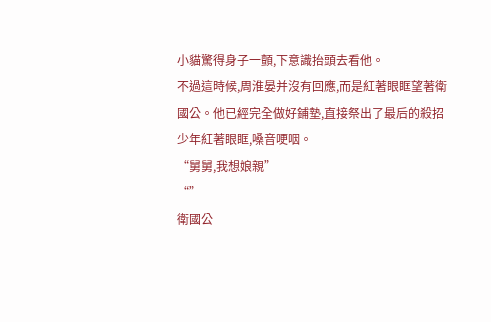小貓驚得身子一顫,下意識抬頭去看他。
不過這時候,周淮晏并沒有回應,而是紅著眼眶望著衛國公。他已經完全做好鋪墊,直接祭出了最后的殺招
少年紅著眼眶,嗓音哽咽。
“舅舅,我想娘親”
“”
衛國公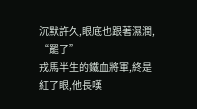沉默許久,眼底也跟著濕潤,
“罷了”
戎馬半生的鐵血將軍,終是紅了眼,他長嘆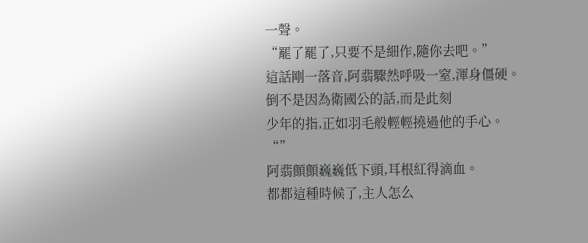一聲。
“罷了罷了,只要不是細作,隨你去吧。”
這話剛一落音,阿翡驟然呼吸一窒,渾身僵硬。
倒不是因為衛國公的話,而是此刻
少年的指,正如羽毛般輕輕撓過他的手心。
“”
阿翡顫顫巍巍低下頭,耳根紅得滴血。
都都這種時候了,主人怎么